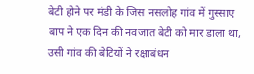बेटी होने पर मंडी के जिस नसलोह गांव में गुस्साए बाप ने एक दिन की नवजात बेटी को मार डाला था, उसी गांव की बेटियों ने रक्षाबंधन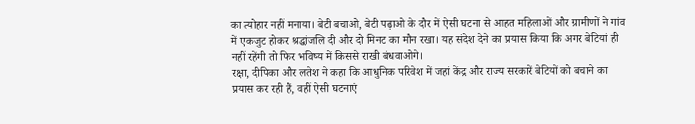का त्योहार नहीं मनाया। बेटी बचाओ, बेटी पढ़ाओ के दौर में ऐसी घटना से आहत महिलाओं और ग्रामीणों ने गांव में एकजुट होकर श्रद्धांजलि दी और दो मिनट का मौन रखा। यह संदेश देने का प्रयास किया कि अगर बेटियां ही नहीं रहेंगी तो फिर भविष्य में किससे राखी बंधवाओगे।
रक्षा, दीपिका और लतेश ने कहा कि आधुनिक परिवेश में जहां केंद्र और राज्य सरकारें बेटियों को बचाने का प्रयास कर रही हैं, वहीं ऐसी घटनाएं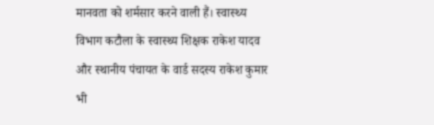मानवता को शर्मसार करने वाली हैं। स्वास्थ्य विभाग कटौला के स्वास्थ्य शिक्षक राकेश यादव और स्थानीय पंचायत के वार्ड सदस्य राकेश कुमार भी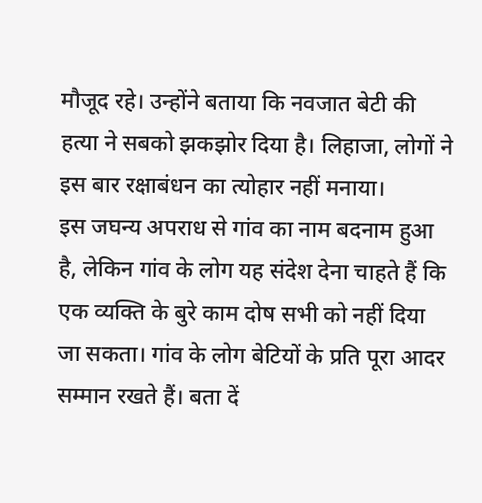मौजूद रहे। उन्होंने बताया कि नवजात बेटी की हत्या ने सबको झकझोर दिया है। लिहाजा, लोगों ने इस बार रक्षाबंधन का त्योहार नहीं मनाया।
इस जघन्य अपराध से गांव का नाम बदनाम हुआ है, लेकिन गांव के लोग यह संदेश देना चाहते हैं कि एक व्यक्ति के बुरे काम दोष सभी को नहीं दिया जा सकता। गांव के लोग बेटियों के प्रति पूरा आदर सम्मान रखते हैं। बता दें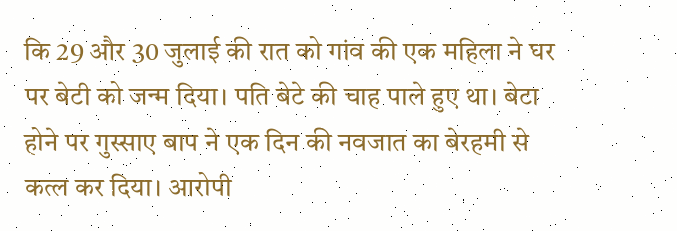कि 29 और 30 जुलाई की रात को गांव की एक महिला ने घर पर बेटी को जन्म दिया। पति बेटे की चाह पाले हुए था। बेटा होने पर गुस्साए बाप ने एक दिन की नवजात का बेरहमी से कत्ल कर दिया। आरोपी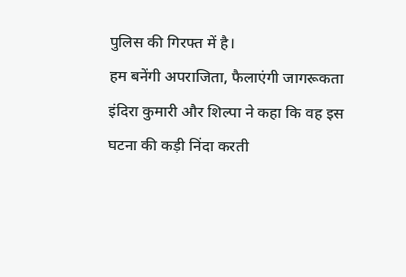पुलिस की गिरफ्त में है।
हम बनेंगी अपराजिता, फैलाएंगी जागरूकता
इंदिरा कुमारी और शिल्पा ने कहा कि वह इस घटना की कड़ी निंदा करती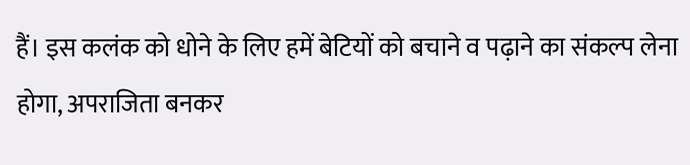हैं। इस कलंक को धोने के लिए हमें बेटियों को बचाने व पढ़ाने का संकल्प लेना होगा, अपराजिता बनकर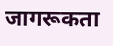जागरूकता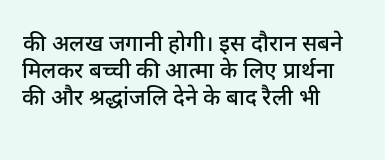की अलख जगानी होगी। इस दौरान सबने मिलकर बच्ची की आत्मा के लिए प्रार्थना की और श्रद्धांजलि देने के बाद रैली भी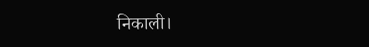निकाली।